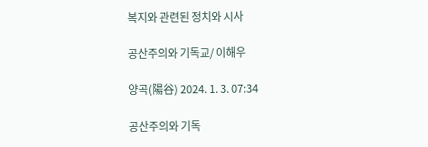복지와 관련된 정치와 시사

공산주의와 기독교/ 이해우

양곡(陽谷) 2024. 1. 3. 07:34

공산주의와 기독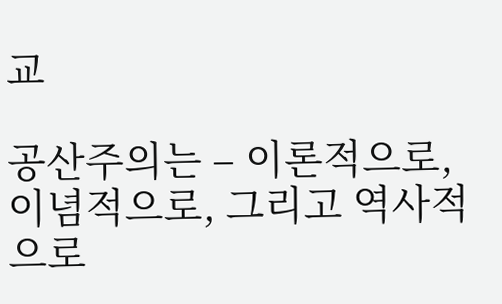교

공산주의는 – 이론적으로, 이념적으로, 그리고 역사적으로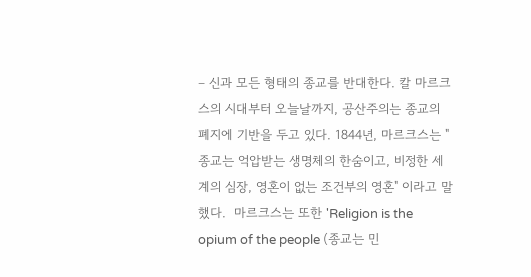– 신과 모든 형태의 종교를 반대한다. 칼 마르크스의 시대부터 오늘날까지, 공산주의는 종교의 폐지에 기반을 두고 있다. 1844년, 마르크스는 "종교는 억압받는 생명체의 한숨이고, 비정한 세계의 심장, 영혼이 없는 조건부의 영혼" 이라고 말했다.  마르크스는 또한 'Religion is the opium of the people (종교는 민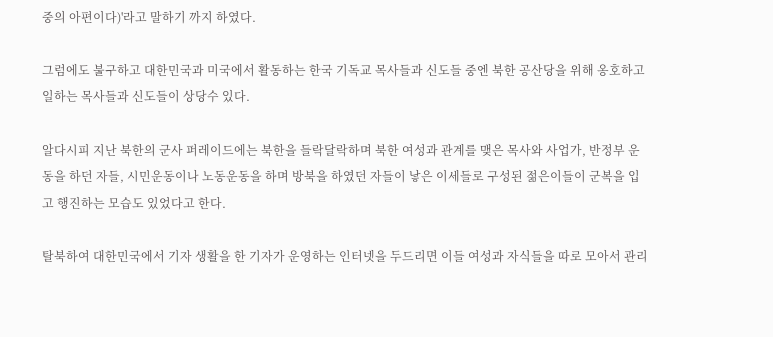중의 아편이다)'라고 말하기 까지 하였다.

그럼에도 불구하고 대한민국과 미국에서 활동하는 한국 기독교 목사들과 신도들 중엔 북한 공산당을 위해 옹호하고 일하는 목사들과 신도들이 상당수 있다.

알다시피 지난 북한의 군사 퍼레이드에는 북한을 들락달락하며 북한 여성과 관계를 맺은 목사와 사업가, 반정부 운동을 하던 자들, 시민운동이나 노동운동을 하며 방북을 하였던 자들이 낳은 이세들로 구성된 젊은이들이 군복을 입고 행진하는 모습도 있었다고 한다.

탈북하여 대한민국에서 기자 생활을 한 기자가 운영하는 인터넷을 두드리면 이들 여성과 자식들을 따로 모아서 관리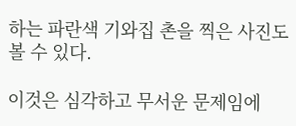하는 파란색 기와집 촌을 찍은 사진도 볼 수 있다.

이것은 심각하고 무서운 문제임에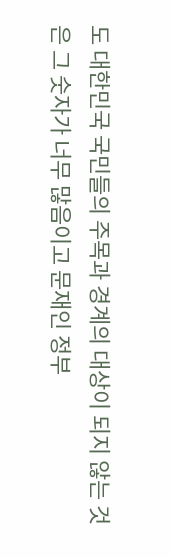도 대한민국 국민들의 주목과 경계의 대상이 되지 않는 것은 그 숫자가 너무 많음이고 문재인 정부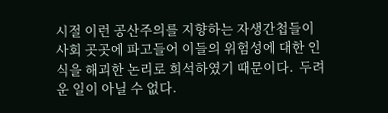시절 이런 공산주의를 지향하는 자생간첩들이 사회 곳곳에 파고들어 이들의 위험성에 대한 인식을 해괴한 논리로 희석하였기 때문이다.  두려운 일이 아닐 수 없다.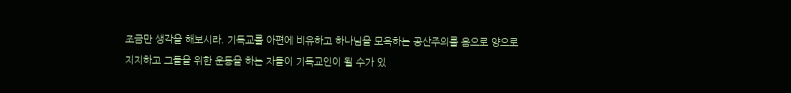조금만 생각을 해보시라. 기독교를 아편에 비유하고 하나님을 모욕하는 공산주의를 음으로 양으로 지지하고 그들을 위한 운동을 하는 자들이 기독교인이 될 수가 있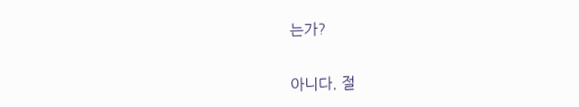는가?

아니다. 절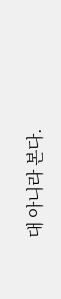대 아니라 본다.